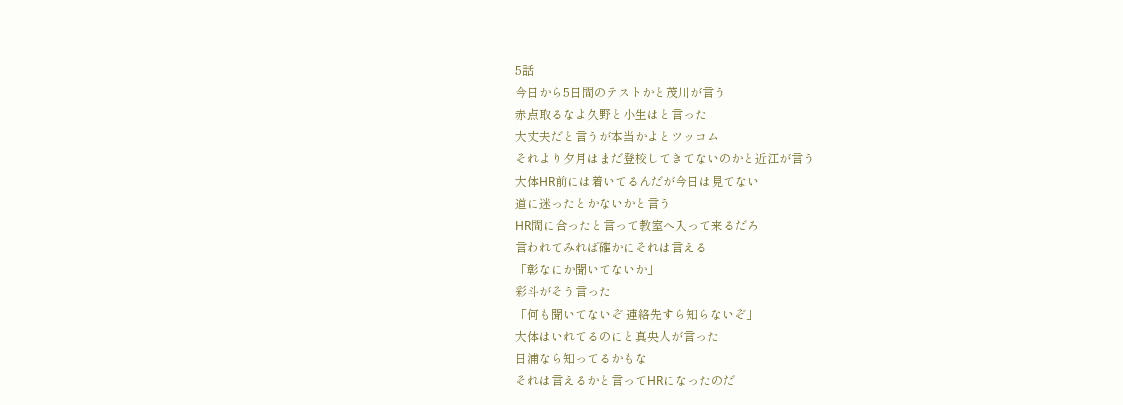5話
今日から5日間のテストかと茂川が言う
赤点取るなよ久野と小生はと言った
大丈夫だと言うが本当かよとツッコム
それより夕月はまだ登校してきてないのかと近江が言う
大体HR前には着いてるんだが今日は見てない
道に迷ったとかないかと言う
HR間に合ったと言って教室へ入って来るだろ
言われてみれば確かにそれは言える
「彰なにか聞いてないか」
彩斗がそう言った
「何も聞いてないぞ 連絡先すら知らないぞ」
大体はいれてるのにと真央人が言った
日浦なら知ってるかもな
それは言えるかと言ってHRになったのだ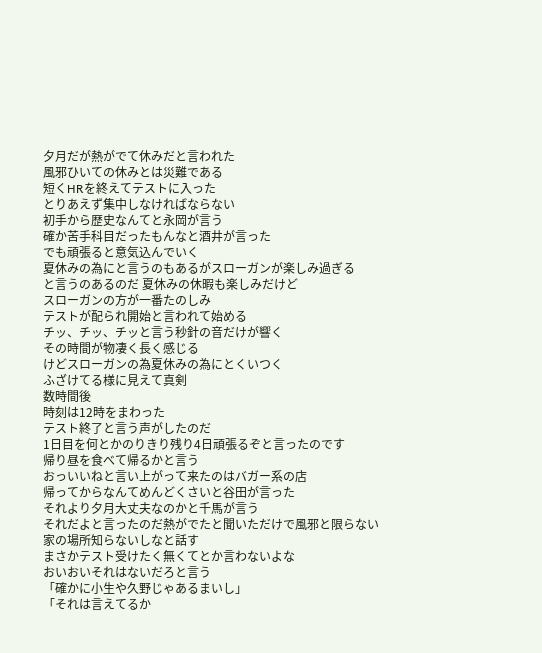夕月だが熱がでて休みだと言われた
風邪ひいての休みとは災難である
短くHRを終えてテストに入った
とりあえず集中しなければならない
初手から歴史なんてと永岡が言う
確か苦手科目だったもんなと酒井が言った
でも頑張ると意気込んでいく
夏休みの為にと言うのもあるがスローガンが楽しみ過ぎる
と言うのあるのだ 夏休みの休暇も楽しみだけど
スローガンの方が一番たのしみ
テストが配られ開始と言われて始める
チッ、チッ、チッと言う秒針の音だけが響く
その時間が物凄く長く感じる
けどスローガンの為夏休みの為にとくいつく
ふざけてる様に見えて真剣
数時間後
時刻は12時をまわった
テスト終了と言う声がしたのだ
1日目を何とかのりきり残り4日頑張るぞと言ったのです
帰り昼を食べて帰るかと言う
おっいいねと言い上がって来たのはバガー系の店
帰ってからなんてめんどくさいと谷田が言った
それより夕月大丈夫なのかと千馬が言う
それだよと言ったのだ熱がでたと聞いただけで風邪と限らない
家の場所知らないしなと話す
まさかテスト受けたく無くてとか言わないよな
おいおいそれはないだろと言う
「確かに小生や久野じゃあるまいし」
「それは言えてるか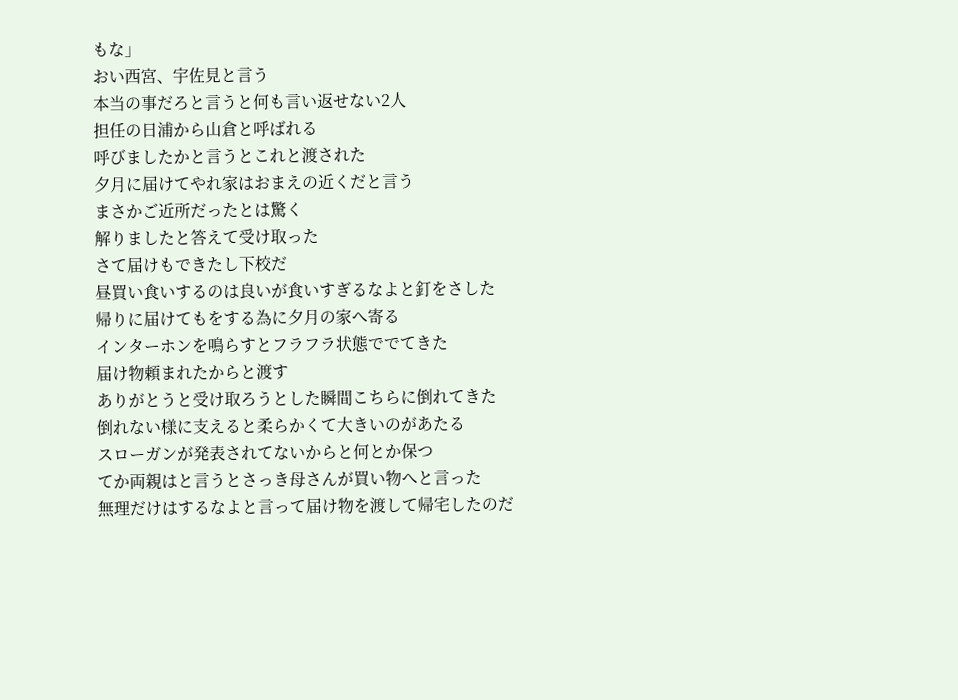もな」
おい西宮、宇佐見と言う
本当の事だろと言うと何も言い返せない2人
担任の日浦から山倉と呼ばれる
呼びましたかと言うとこれと渡された
夕月に届けてやれ家はおまえの近くだと言う
まさかご近所だったとは驚く
解りましたと答えて受け取った
さて届けもできたし下校だ
昼買い食いするのは良いが食いすぎるなよと釘をさした
帰りに届けてもをする為に夕月の家へ寄る
インターホンを鳴らすとフラフラ状態ででてきた
届け物頼まれたからと渡す
ありがとうと受け取ろうとした瞬間こちらに倒れてきた
倒れない様に支えると柔らかくて大きいのがあたる
スローガンが発表されてないからと何とか保つ
てか両親はと言うとさっき母さんが買い物へと言った
無理だけはするなよと言って届け物を渡して帰宅したのだ